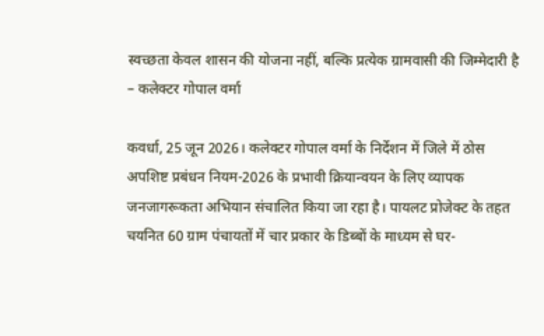स्वच्छता केवल शासन की योजना नहीं, बल्कि प्रत्येक ग्रामवासी की जिम्मेदारी है – कलेक्टर गोपाल वर्मा

कवर्धा, 25 जून 2026। कलेक्टर गोपाल वर्मा के निर्देशन में जिले में ठोस अपशिष्ट प्रबंधन नियम-2026 के प्रभावी क्रियान्वयन के लिए व्यापक जनजागरूकता अभियान संचालित किया जा रहा है। पायलट प्रोजेक्ट के तहत चयनित 60 ग्राम पंचायतों में चार प्रकार के डिब्बों के माध्यम से घर-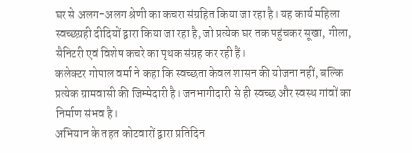घर से अलग-अलग श्रेणी का कचरा संग्रहित किया जा रहा है। यह कार्य महिला स्वच्छग्रही दीदियों द्वारा किया जा रहा है, जो प्रत्येक घर तक पहुंचकर सूखा, गीला, सैनिटरी एवं विशेष कचरे का पृथक संग्रह कर रही हैं।
कलेक्टर गोपाल वर्मा ने कहा कि स्वच्छता केवल शासन की योजना नहीं, बल्कि प्रत्येक ग्रामवासी की जिम्मेदारी है। जनभागीदारी से ही स्वच्छ और स्वस्थ गांवों का निर्माण संभव है।
अभियान के तहत कोटवारों द्वारा प्रतिदिन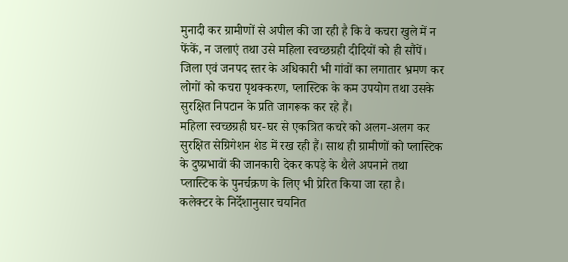मुनादी कर ग्रामीणों से अपील की जा रही है कि वे कचरा खुले में न फेंकें, न जलाएं तथा उसे महिला स्वच्छग्रही दीदियों को ही सौंपें। जिला एवं जनपद स्तर के अधिकारी भी गांवों का लगातार भ्रमण कर लोगों को कचरा पृथक्करण, प्लास्टिक के कम उपयोग तथा उसके सुरक्षित निपटान के प्रति जागरूक कर रहे हैं।
महिला स्वच्छग्रही घर-घर से एकत्रित कचरे को अलग-अलग कर सुरक्षित सेग्रिगेशन शेड में रख रही हैं। साथ ही ग्रामीणों को प्लास्टिक के दुष्प्रभावों की जानकारी देकर कपड़े के थैले अपनाने तथा प्लास्टिक के पुनर्चक्रण के लिए भी प्रेरित किया जा रहा है।
कलेक्टर के निर्देशानुसार चयनित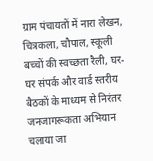ग्राम पंचायतों में नारा लेखन, चित्रकला, चौपाल, स्कूली बच्चों की स्वच्छता रैली, घर-घर संपर्क और वार्ड स्तरीय बैठकों के माध्यम से निरंतर जनजागरूकता अभियान चलाया जा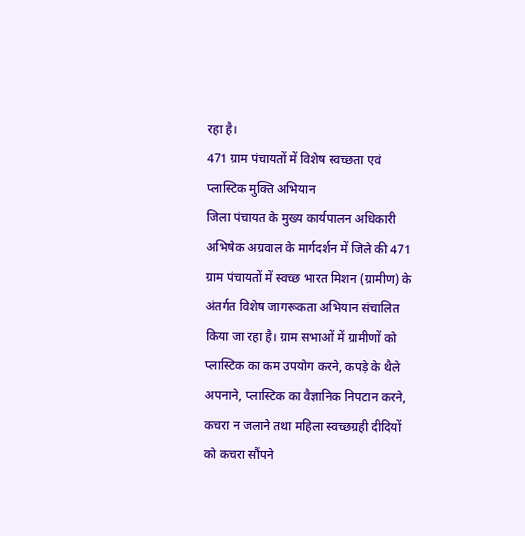रहा है।
471 ग्राम पंचायतों में विशेष स्वच्छता एवं प्लास्टिक मुक्ति अभियान
जिला पंचायत के मुख्य कार्यपालन अधिकारी अभिषेक अग्रवाल के मार्गदर्शन में जिले की 471 ग्राम पंचायतों में स्वच्छ भारत मिशन (ग्रामीण) के अंतर्गत विशेष जागरूकता अभियान संचालित किया जा रहा है। ग्राम सभाओं में ग्रामीणों को प्लास्टिक का कम उपयोग करने, कपड़े के थैले अपनाने, प्लास्टिक का वैज्ञानिक निपटान करने, कचरा न जलाने तथा महिला स्वच्छग्रही दीदियों को कचरा सौंपने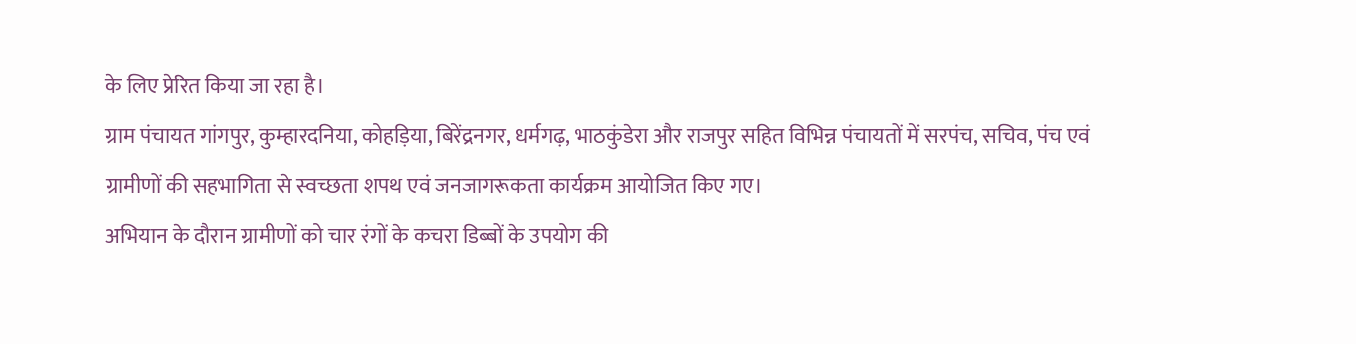के लिए प्रेरित किया जा रहा है।
ग्राम पंचायत गांगपुर, कुम्हारदनिया, कोहड़िया, बिरेंद्रनगर, धर्मगढ़, भाठकुंडेरा और राजपुर सहित विभिन्न पंचायतों में सरपंच, सचिव, पंच एवं ग्रामीणों की सहभागिता से स्वच्छता शपथ एवं जनजागरूकता कार्यक्रम आयोजित किए गए।
अभियान के दौरान ग्रामीणों को चार रंगों के कचरा डिब्बों के उपयोग की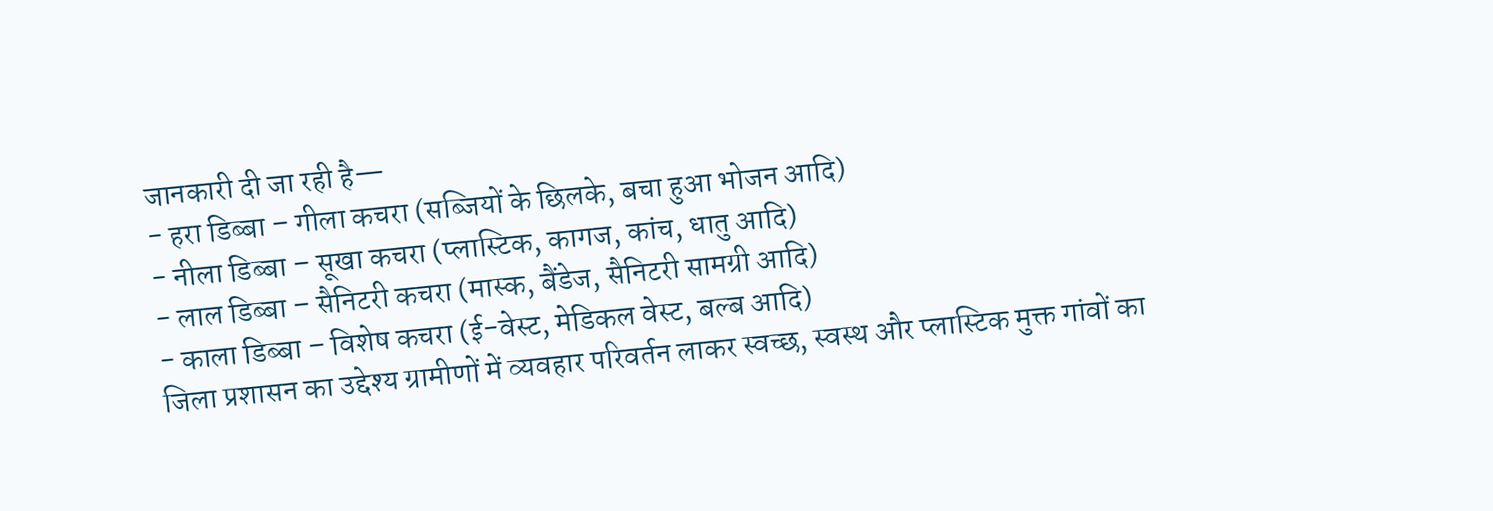जानकारी दी जा रही है—
- हरा डिब्बा – गीला कचरा (सब्जियों के छिलके, बचा हुआ भोजन आदि)
- नीला डिब्बा – सूखा कचरा (प्लास्टिक, कागज, कांच, धातु आदि)
- लाल डिब्बा – सैनिटरी कचरा (मास्क, बैंडेज, सैनिटरी सामग्री आदि)
- काला डिब्बा – विशेष कचरा (ई-वेस्ट, मेडिकल वेस्ट, बल्ब आदि)
जिला प्रशासन का उद्देश्य ग्रामीणों में व्यवहार परिवर्तन लाकर स्वच्छ, स्वस्थ और प्लास्टिक मुक्त गांवों का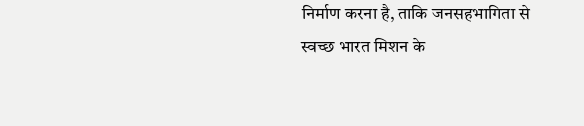निर्माण करना है, ताकि जनसहभागिता से स्वच्छ भारत मिशन के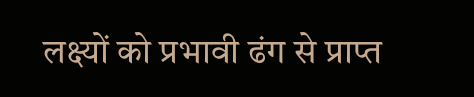लक्ष्यों को प्रभावी ढंग से प्राप्त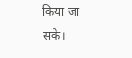किया जा सके।